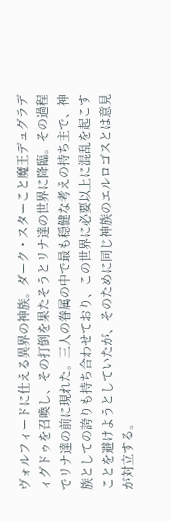ヴォルフィードに仕える異界の神族。ダーク・スターこと魔王デュグラディグドゥを召喚し、その打倒を果たそうとリナ達の世界に降臨。その過程でリナ達の前に現れた。三人の眷属の中で最も穏健な考えの持ち主で、神族としての誇りも持ち合わせており、この世界に必要以上に混乱を起こすことを避けようとしていたが、そのために同じ神族のエルロゴスとは意見が対立する。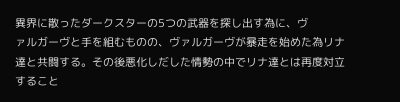異界に散ったダークスターの5つの武器を探し出す為に、ヴ
ァルガーヴと手を組むものの、ヴァルガーヴが暴走を始めた為リナ達と共闘する。その後悪化しだした情勢の中でリナ達とは再度対立すること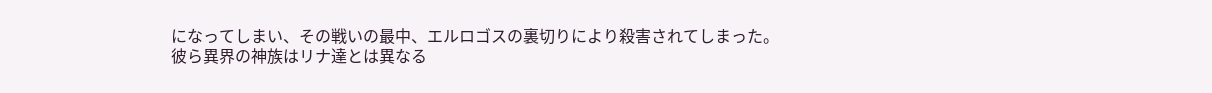になってしまい、その戦いの最中、エルロゴスの裏切りにより殺害されてしまった。
彼ら異界の神族はリナ達とは異なる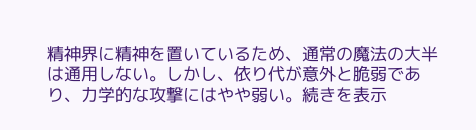精神界に精神を置いているため、通常の魔法の大半は通用しない。しかし、依り代が意外と脆弱であり、力学的な攻撃にはやや弱い。続きを表示